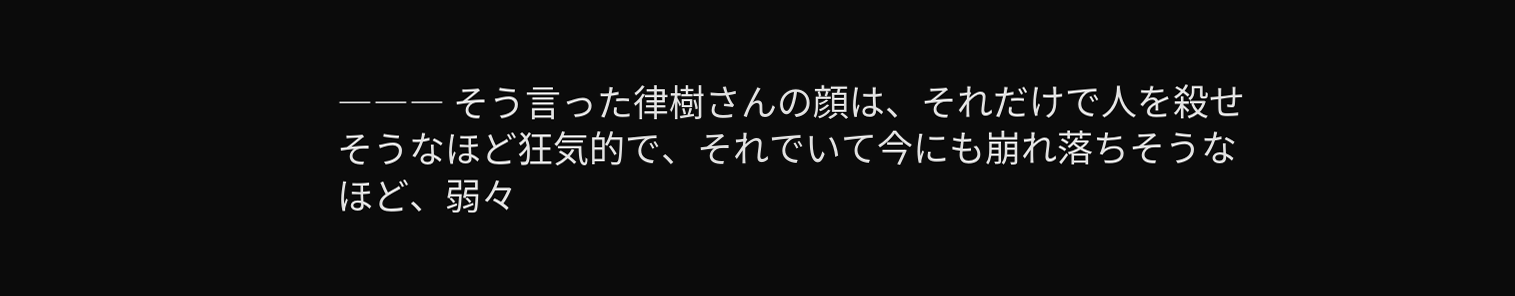――― そう言った律樹さんの顔は、それだけで人を殺せそうなほど狂気的で、それでいて今にも崩れ落ちそうなほど、弱々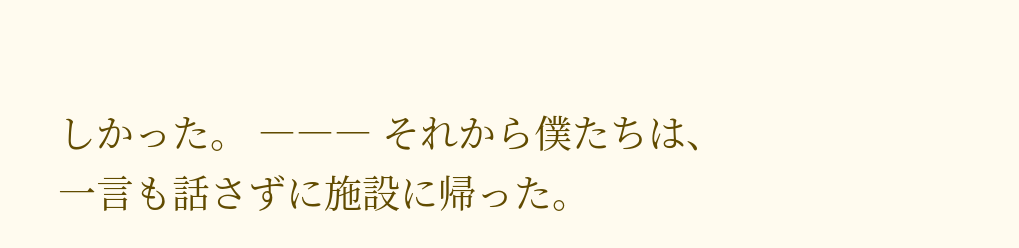しかった。 ――― それから僕たちは、一言も話さずに施設に帰った。